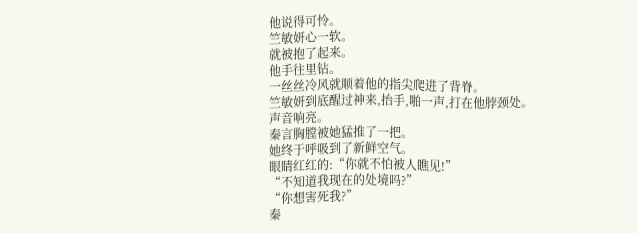他说得可怜。
竺敏妍心一软。
就被抱了起来。
他手往里钻。
一丝丝冷风就顺着他的指尖爬进了背脊。
竺敏妍到底醒过神来,抬手,啪一声,打在他脖颈处。
声音响亮。
秦言胸膛被她猛推了一把。
她终于呼吸到了新鲜空气。
眼睛红红的:“你就不怕被人瞧见!”
“不知道我现在的处境吗?”
“你想害死我?”
秦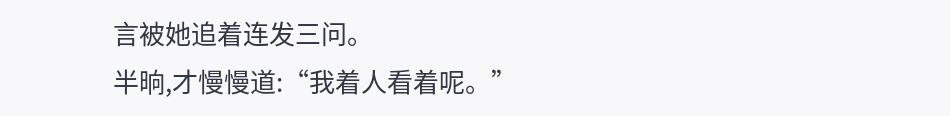言被她追着连发三问。
半晌,才慢慢道:“我着人看着呢。”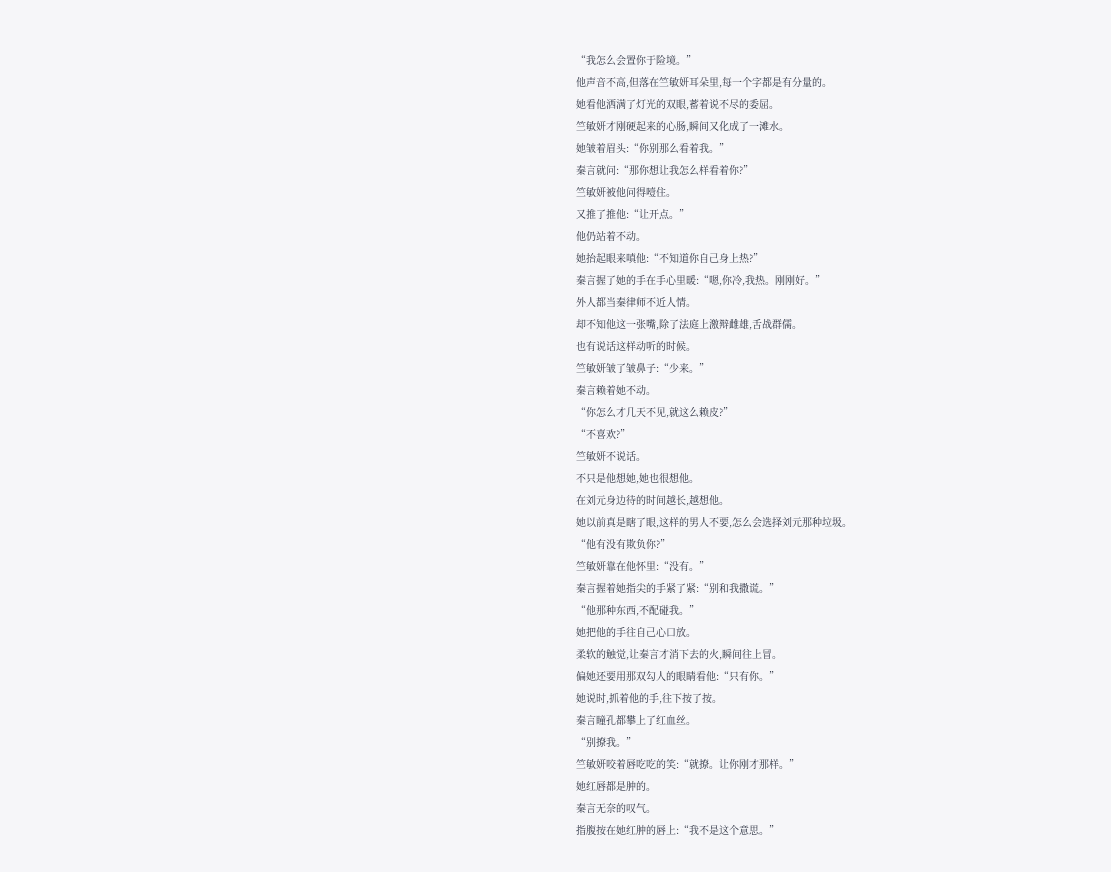“我怎么会置你于险境。”
他声音不高,但落在竺敏妍耳朵里,每一个字都是有分量的。
她看他洒满了灯光的双眼,蓄着说不尽的委屈。
竺敏妍才刚硬起来的心肠,瞬间又化成了一滩水。
她皱着眉头:“你别那么看着我。”
秦言就问:“那你想让我怎么样看着你?”
竺敏妍被他问得噎住。
又推了推他:“让开点。”
他仍站着不动。
她抬起眼来嗔他:“不知道你自己身上热?”
秦言握了她的手在手心里暖:“嗯,你冷,我热。刚刚好。”
外人都当秦律师不近人情。
却不知他这一张嘴,除了法庭上激辩雌雄,舌战群儒。
也有说话这样动听的时候。
竺敏妍皱了皱鼻子:“少来。”
秦言赖着她不动。
“你怎么才几天不见,就这么赖皮?”
“不喜欢?”
竺敏妍不说话。
不只是他想她,她也很想他。
在刘元身边待的时间越长,越想他。
她以前真是瞎了眼,这样的男人不要,怎么会选择刘元那种垃圾。
“他有没有欺负你?”
竺敏妍靠在他怀里:“没有。”
秦言握着她指尖的手紧了紧:“别和我撒谎。”
“他那种东西,不配碰我。”
她把他的手往自己心口放。
柔软的触觉,让秦言才消下去的火,瞬间往上冒。
偏她还要用那双勾人的眼睛看他:“只有你。”
她说时,抓着他的手,往下按了按。
秦言瞳孔都攀上了红血丝。
“别撩我。”
竺敏妍咬着唇吃吃的笑:“就撩。让你刚才那样。”
她红唇都是肿的。
秦言无奈的叹气。
指腹按在她红肿的唇上:“我不是这个意思。”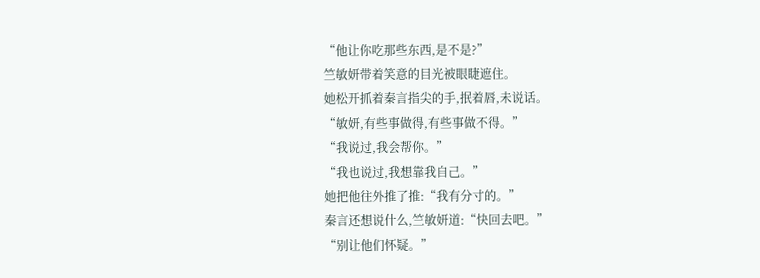“他让你吃那些东西,是不是?”
竺敏妍带着笑意的目光被眼睫遮住。
她松开抓着秦言指尖的手,抿着唇,未说话。
“敏妍,有些事做得,有些事做不得。”
“我说过,我会帮你。”
“我也说过,我想靠我自己。”
她把他往外推了推:“我有分寸的。”
秦言还想说什么,竺敏妍道:“快回去吧。”
“别让他们怀疑。”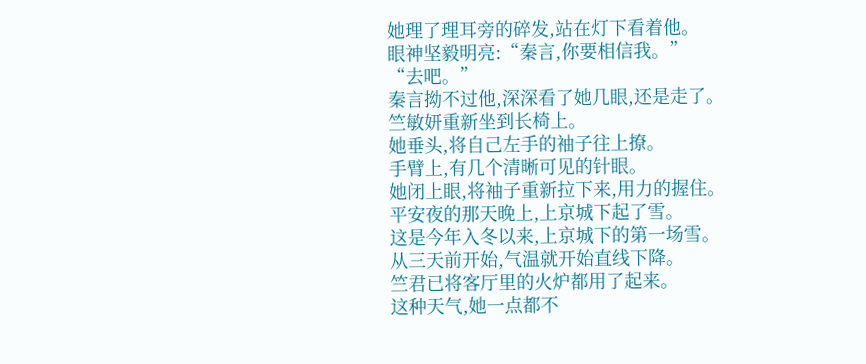她理了理耳旁的碎发,站在灯下看着他。
眼神坚毅明亮:“秦言,你要相信我。”
“去吧。”
秦言拗不过他,深深看了她几眼,还是走了。
竺敏妍重新坐到长椅上。
她垂头,将自己左手的袖子往上撩。
手臂上,有几个清晰可见的针眼。
她闭上眼,将袖子重新拉下来,用力的握住。
平安夜的那天晚上,上京城下起了雪。
这是今年入冬以来,上京城下的第一场雪。
从三天前开始,气温就开始直线下降。
竺君已将客厅里的火炉都用了起来。
这种天气,她一点都不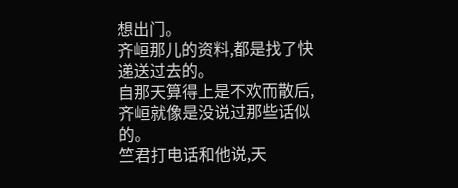想出门。
齐峘那儿的资料,都是找了快递送过去的。
自那天算得上是不欢而散后,齐峘就像是没说过那些话似的。
竺君打电话和他说,天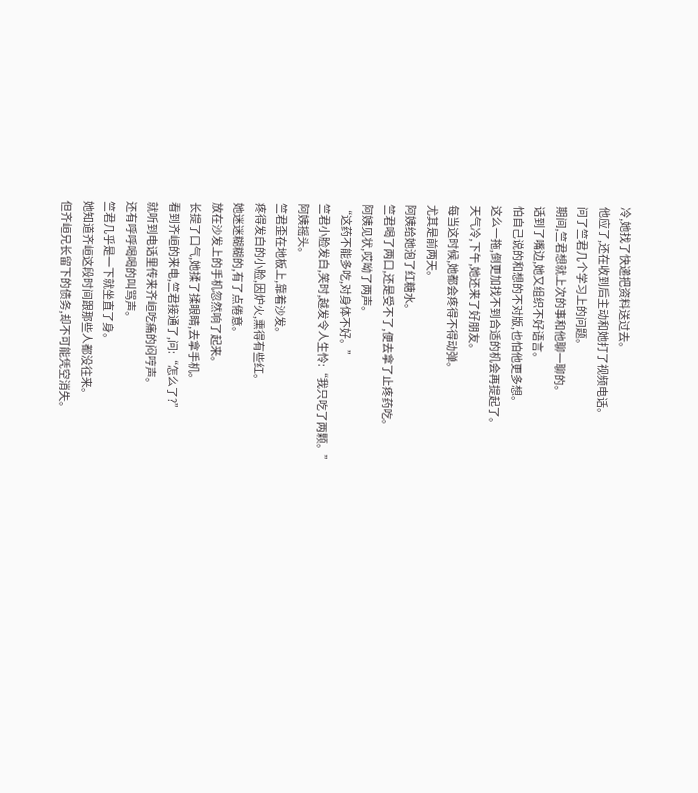冷,她找了快递把资料送过去。
他应了,还在收到后主动和她打了视频电话。
问了竺君几个学习上的问题。
期间,竺君想就上次的事和他聊一聊的。
话到了嘴边,她又组织不好语言。
怕自己说的和想的不对版,也怕他更多想。
这么一拖,倒更加找不到合适的机会再提起了。
天气冷,下午,她还来了好朋友。
每当这时候,她都会疼得不得动弹。
尤其是前两天。
阿姨给她泡了红糖水。
竺君喝了两口,还是受不了,便去拿了止疼药吃。
阿姨见状,哎呦了两声。
“这药不能多吃,对身体不好。”
竺君小脸发白,笑时,越发令人生怜:“我只吃了两颗。”
阿姨摇头。
竺君歪在地板上,靠着沙发。
疼得发白的小脸,因炉火,熏得有些红。
她迷迷糊糊的,有了点倦意。
放在沙发上的手机忽然响了起来。
长提了口气,她揉了揉眼睛,去拿手机。
看到齐峘的来电,竺君接通了,问:“怎么了?”
就听到电话里传来齐峘吃痛的闷哼声。
还有呼呼喝喝的叫骂声。
竺君几乎是一下就坐直了身。
她知道齐峘这段时间跟那些人都没往来。
但齐峘兄长留下的债务,却不可能凭空消失。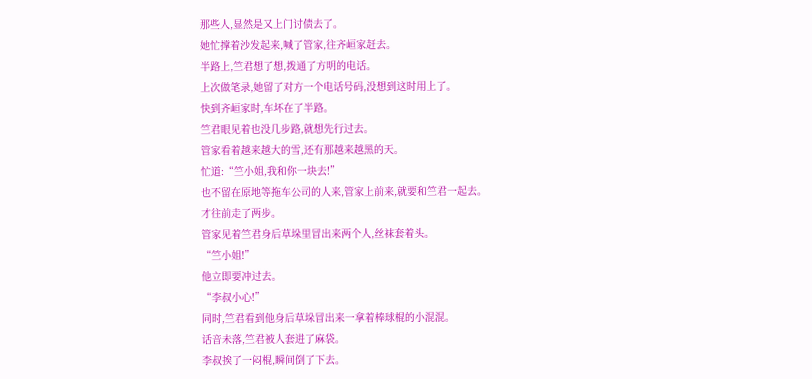那些人,显然是又上门讨债去了。
她忙撑着沙发起来,喊了管家,往齐峘家赶去。
半路上,竺君想了想,拨通了方明的电话。
上次做笔录,她留了对方一个电话号码,没想到这时用上了。
快到齐峘家时,车坏在了半路。
竺君眼见着也没几步路,就想先行过去。
管家看着越来越大的雪,还有那越来越黑的天。
忙道:“竺小姐,我和你一块去!”
也不留在原地等拖车公司的人来,管家上前来,就要和竺君一起去。
才往前走了两步。
管家见着竺君身后草垛里冒出来两个人,丝袜套着头。
“竺小姐!”
他立即要冲过去。
“李叔小心!”
同时,竺君看到他身后草垛冒出来一拿着棒球棍的小混混。
话音未落,竺君被人套进了麻袋。
李叔挨了一闷棍,瞬间倒了下去。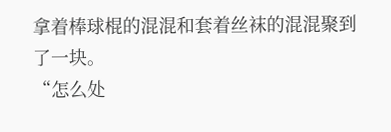拿着棒球棍的混混和套着丝袜的混混聚到了一块。
“怎么处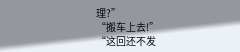理?”
“搬车上去!”
“这回还不发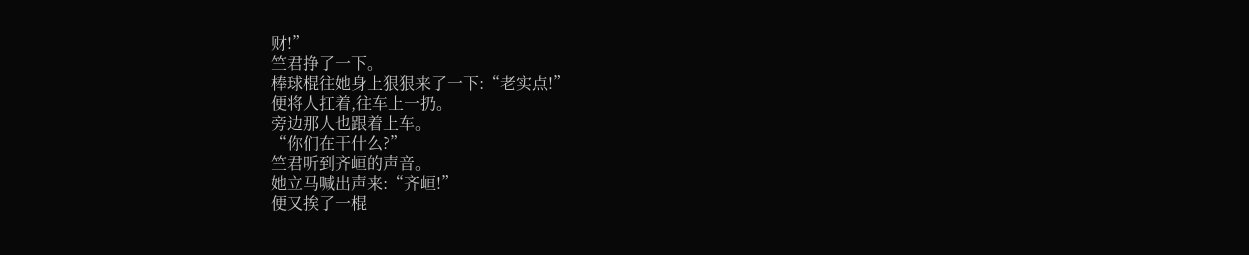财!”
竺君挣了一下。
棒球棍往她身上狠狠来了一下:“老实点!”
便将人扛着,往车上一扔。
旁边那人也跟着上车。
“你们在干什么?”
竺君听到齐峘的声音。
她立马喊出声来:“齐峘!”
便又挨了一棍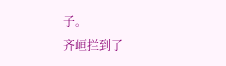子。
齐峘拦到了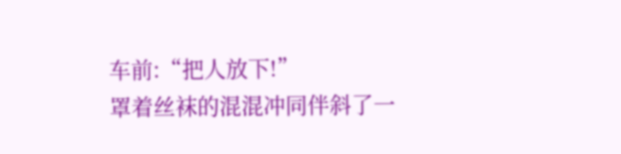车前:“把人放下!”
罩着丝袜的混混冲同伴斜了一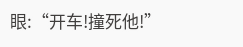眼:“开车!撞死他!”